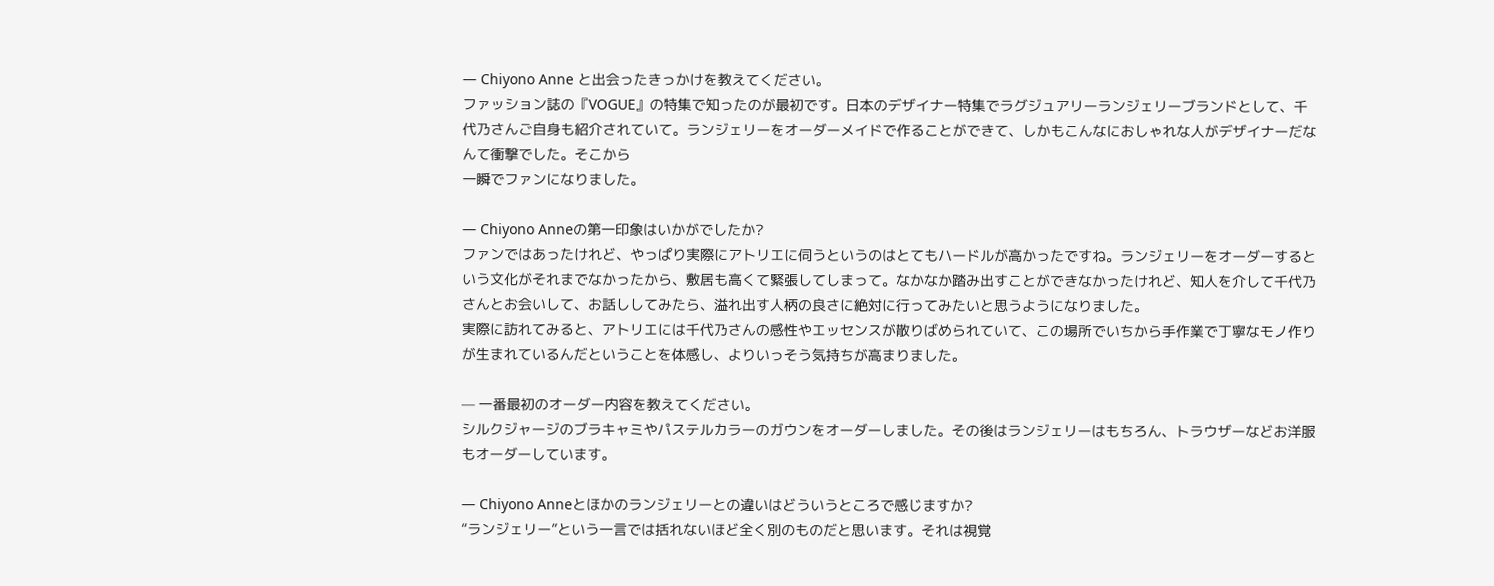— Chiyono Anne と出会ったきっかけを教えてください。
ファッション誌の『VOGUE』の特集で知ったのが最初です。日本のデザイナー特集でラグジュアリーランジェリーブランドとして、千代乃さんご自身も紹介されていて。ランジェリーをオーダーメイドで作ることができて、しかもこんなにおしゃれな人がデザイナーだなんて衝撃でした。そこから
一瞬でファンになりました。

— Chiyono Anneの第一印象はいかがでしたか?
ファンではあったけれど、やっぱり実際にアトリエに伺うというのはとてもハードルが高かったですね。ランジェリーをオーダーするという文化がそれまでなかったから、敷居も高くて緊張してしまって。なかなか踏み出すことができなかったけれど、知人を介して千代乃さんとお会いして、お話ししてみたら、溢れ出す人柄の良さに絶対に行ってみたいと思うようになりました。
実際に訪れてみると、アトリエには千代乃さんの感性やエッセンスが散りばめられていて、この場所でいちから手作業で丁寧なモノ作りが生まれているんだということを体感し、よりいっそう気持ちが高まりました。

— 一番最初のオーダー内容を教えてください。
シルクジャージのブラキャミやパステルカラーのガウンをオーダーしました。その後はランジェリーはもちろん、トラウザーなどお洋服もオーダーしています。

— Chiyono Anneとほかのランジェリーとの違いはどういうところで感じますか?
“ランジェリー”という一言では括れないほど全く別のものだと思います。それは視覚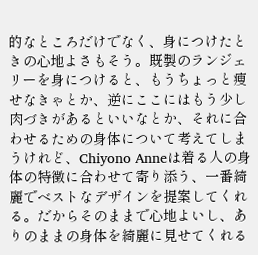的なところだけでなく、身につけたときの心地よさもそう。既製のランジェリーを身につけると、もうちょっと痩せなきゃとか、逆にここにはもう少し肉づきがあるといいなとか、それに合わせるための身体について考えてしまうけれど、Chiyono Anneは着る人の身体の特徴に合わせて寄り添う、一番綺麗でベストなデザインを提案してくれる。だからそのままで心地よいし、ありのままの身体を綺麗に見せてくれる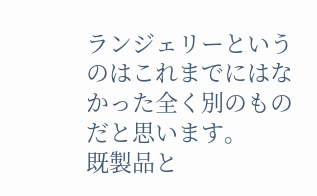ランジェリーというのはこれまでにはなかった全く別のものだと思います。
既製品と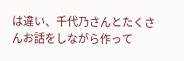は違い、千代乃さんとたくさんお話をしながら作って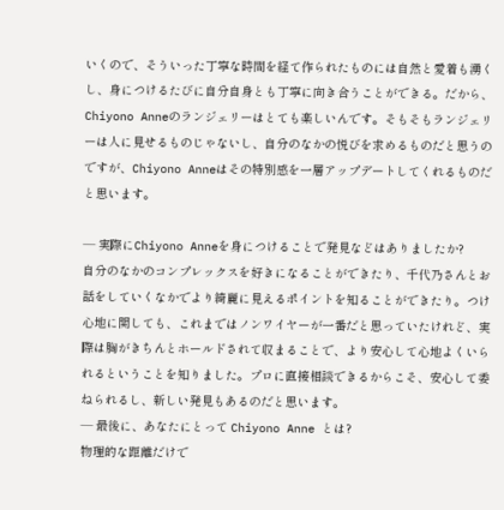いくので、そういった丁寧な時間を経て作られたものには自然と愛着も湧くし、身につけるたびに自分自身とも丁寧に向き合うことができる。だから、Chiyono Anneのランジェリーはとても楽しいんです。そもそもランジェリーは人に見せるものじゃないし、自分のなかの悦びを求めるものだと思うのですが、Chiyono Anneはその特別感を一層アップデートしてくれるものだと思います。

— 実際にChiyono Anneを身につけることで発見などはありましたか?
自分のなかのコンプレックスを好きになることができたり、千代乃さんとお話をしていくなかでより綺麗に見えるポイントを知ることができたり。つけ心地に関しても、これまではノンワイヤーが一番だと思っていたけれど、実際は胸がきちんとホールドされて収まることで、より安心して心地よくいられるということを知りました。プロに直接相談できるからこそ、安心して委ねられるし、新しい発見もあるのだと思います。
— 最後に、あなたにとって Chiyono Anne とは?
物理的な距離だけで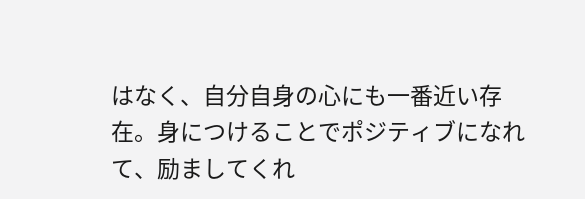はなく、自分自身の心にも一番近い存在。身につけることでポジティブになれて、励ましてくれ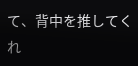て、背中を推してくれ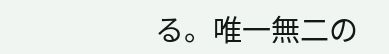る。唯一無二の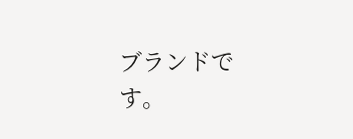ブランドです。